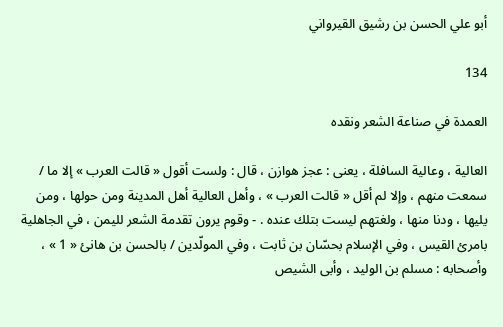أبو علي الحسن بن رشيق القيرواني

134

العمدة في صناعة الشعر ونقده

العالية ، وعالية السافلة ، يعنى : عجز هوازن ، قال : ولست أقول « قالت العرب » إلا ما / سمعت منهم ، وإلا لم أقل « قالت العرب » ، وأهل العالية أهل المدينة ومن حولها ، ومن يليها ، ودنا منها ، ولغتهم ليست بتلك عنده . - وقوم يرون تقدمة الشعر لليمن ، في الجاهلية بامرئ القيس ، وفي الإسلام بحسّان بن ثابت ، وفي المولّدين / بالحسن بن هانئ « 1 » ، وأصحابه : مسلم بن الوليد ، وأبى الشيص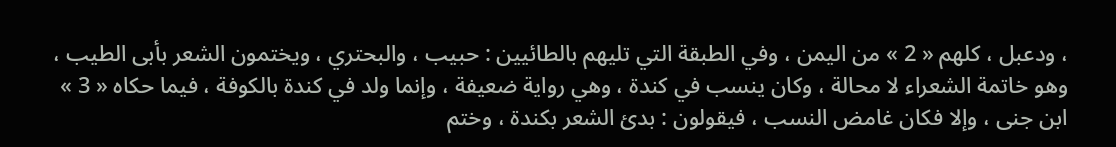، ودعبل ، كلهم « 2 » من اليمن ، وفي الطبقة التي تليهم بالطائيين : حبيب ، والبحتري ، ويختمون الشعر بأبى الطيب ، وهو خاتمة الشعراء لا محالة ، وكان ينسب في كندة ، وهي رواية ضعيفة ، وإنما ولد في كندة بالكوفة ، فيما حكاه « 3 » ابن جنى ، وإلا فكان غامض النسب ، فيقولون : بدئ الشعر بكندة ، وختم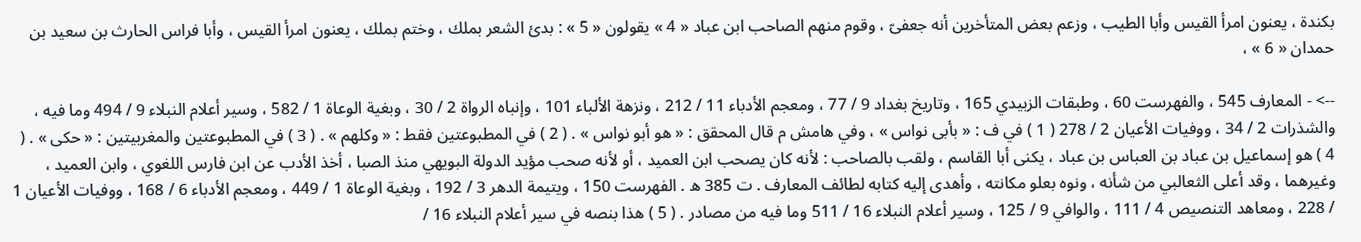بكندة ، يعنون امرأ القيس وأبا الطيب ، وزعم بعض المتأخرين أنه جعفىّ ، وقوم منهم الصاحب ابن عباد « 4 » يقولون « 5 » : بدئ الشعر بملك ، وختم بملك ، يعنون امرأ القيس ، وأبا فراس الحارث بن سعيد بن حمدان « 6 » ،

--> - المعارف 545 ، والفهرست 60 ، وطبقات الزبيدي 165 ، وتاريخ بغداد 9 / 77 ، ومعجم الأدباء 11 / 212 ، ونزهة الألباء 101 ، وإنباه الرواة 2 / 30 ، وبغية الوعاة 1 / 582 ، وسير أعلام النبلاء 9 / 494 وما فيه ، والشذرات 2 / 34 ، ووفيات الأعيان 2 / 278 ( 1 ) في ف : « بأبى نواس » ، وفي هامش م قال المحقق : « هو أبو نواس » . ( 2 ) في المطبوعتين فقط : « وكلهم » . ( 3 ) في المطبوعتين والمغربيتين : « حكى » . ( 4 ) هو إسماعيل بن عباد بن العباس بن عباد ، يكنى أبا القاسم ، ولقب بالصاحب : لأنه كان يصحب ابن العميد ، أو لأنه صحب مؤيد الدولة البويهي منذ الصبا ، أخذ الأدب عن ابن فارس اللغوي ، وابن العميد ، وغيرهما ، وقد أعلى الثعالبي من شأنه ، ونوه بعلو مكانته ، وأهدى إليه كتابه لطائف المعارف . ت 385 ه . الفهرست 150 ، ويتيمة الدهر 3 / 192 ، وبغية الوعاة 1 / 449 ، ومعجم الأدباء 6 / 168 ، ووفيات الأعيان 1 / 228 ، ومعاهد التنصيص 4 / 111 ، والوافي 9 / 125 ، وسير أعلام النبلاء 16 / 511 وما فيه من مصادر . ( 5 ) هذا بنصه في سير أعلام النبلاء 16 /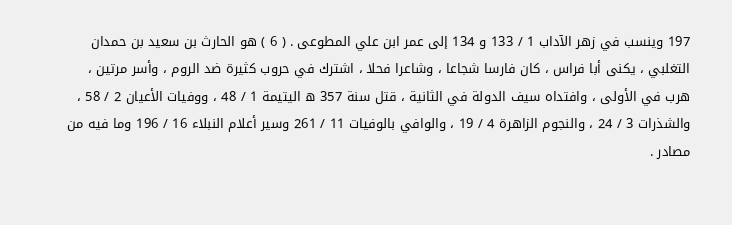197 وينسب في زهر الآداب 1 / 133 و 134 إلى عمر ابن علي المطوعى . ( 6 ) هو الحارث بن سعيد بن حمدان التغلبي ، يكنى أبا فراس ، كان فارسا شجاعا ، وشاعرا فحلا ، اشترك في حروب كثيرة ضد الروم ، وأسر مرتين ، هرب في الأولى ، وافتداه سيف الدولة في الثانية ، قتل سنة 357 ه اليتيمة 1 / 48 ، ووفيات الأعيان 2 / 58 ، والشذرات 3 / 24 ، والنجوم الزاهرة 4 / 19 ، والوافي بالوفيات 11 / 261 وسير أعلام النبلاء 16 / 196 وما فيه من مصادر .